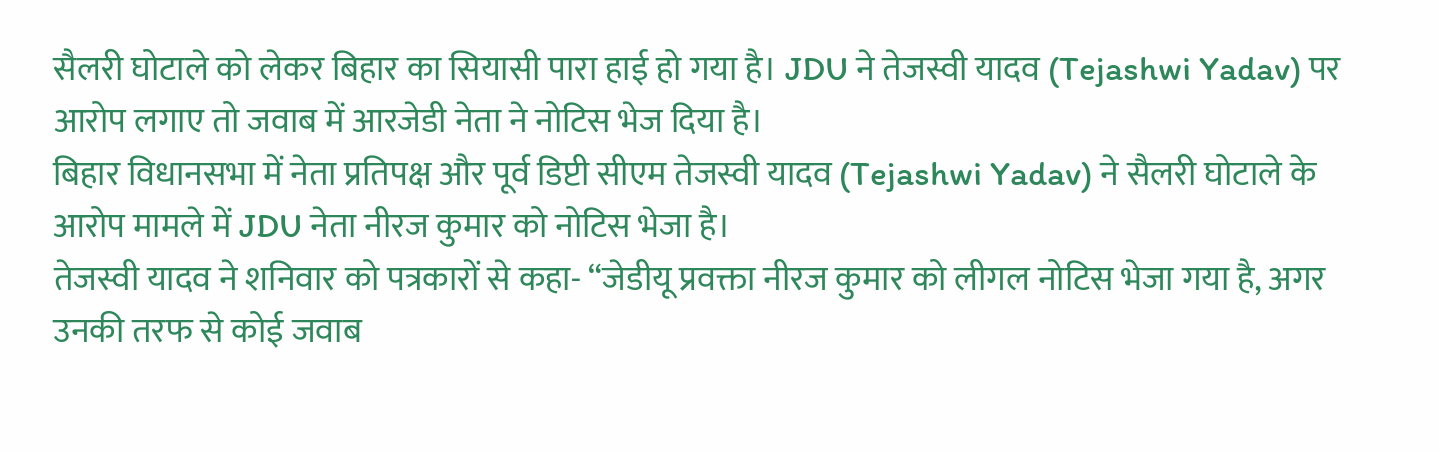सैलरी घोटाले को लेकर बिहार का सियासी पारा हाई हो गया है। JDU ने तेजस्वी यादव (Tejashwi Yadav) पर आरोप लगाए तो जवाब में आरजेडी नेता ने नोटिस भेज दिया है।
बिहार विधानसभा में नेता प्रतिपक्ष और पूर्व डिप्टी सीएम तेजस्वी यादव (Tejashwi Yadav) ने सैलरी घोटाले के आरोप मामले में JDU नेता नीरज कुमार को नोटिस भेजा है।
तेजस्वी यादव ने शनिवार को पत्रकारों से कहा- “जेडीयू प्रवक्ता नीरज कुमार को लीगल नोटिस भेजा गया है, अगर उनकी तरफ से कोई जवाब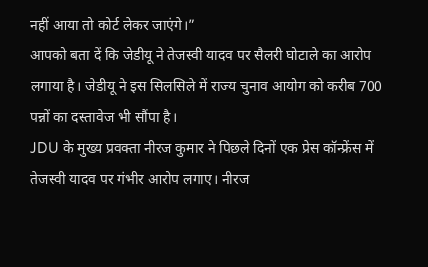नहीं आया तो कोर्ट लेकर जाएंगे।”
आपको बता दें कि जेडीयू ने तेजस्वी यादव पर सैलरी घोटाले का आरोप लगाया है। जेडीयू ने इस सिलसिले में राज्य चुनाव आयोग को करीब 700 पन्नों का दस्तावेज भी सौंपा है।
JDU के मुख्य प्रवक्ता नीरज कुमार ने पिछले दिनों एक प्रेस कॉन्फ्रेंस में तेजस्वी यादव पर गंभीर आरोप लगाए। नीरज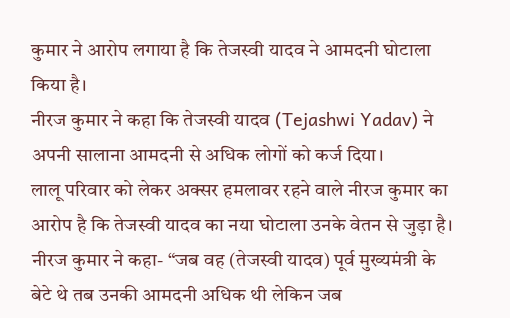कुमार ने आरोप लगाया है कि तेजस्वी यादव ने आमदनी घोटाला किया है।
नीरज कुमार ने कहा कि तेजस्वी यादव (Tejashwi Yadav) ने अपनी सालाना आमदनी से अधिक लोगों को कर्ज दिया।
लालू परिवार को लेकर अक्सर हमलावर रहने वाले नीरज कुमार का आरोप है कि तेजस्वी यादव का नया घोटाला उनके वेतन से जुड़ा है।
नीरज कुमार ने कहा- “जब वह (तेजस्वी यादव) पूर्व मुख्यमंत्री के बेटे थे तब उनकी आमदनी अधिक थी लेकिन जब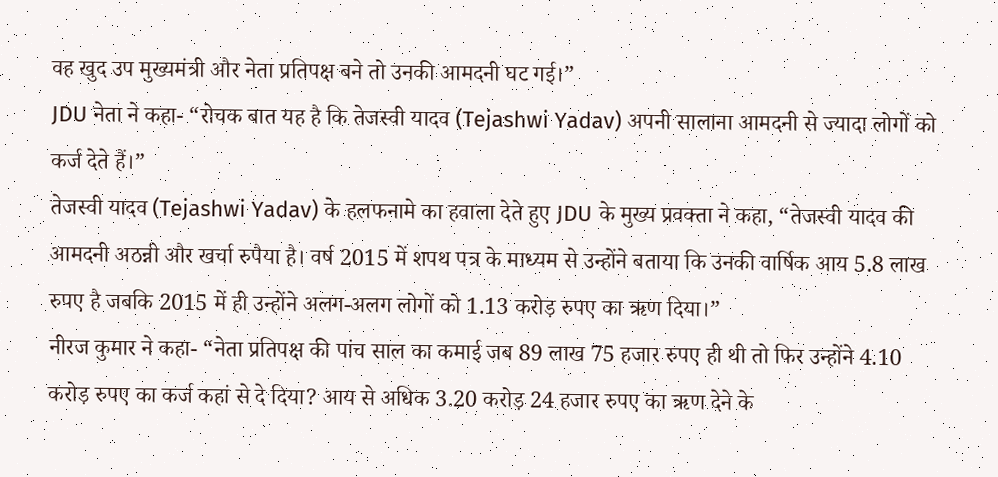वह खुद उप मुख्यमंत्री और नेता प्रतिपक्ष बने तो उनकी आमदनी घट गई।”
JDU नेता ने कहा- “रोचक बात यह है कि तेजस्वी यादव (Tejashwi Yadav) अपनी सालाना आमदनी से ज्यादा लोगों को कर्ज देते हैं।”
तेजस्वी यादव (Tejashwi Yadav) के हलफनामे का हवाला देते हुए JDU के मुख्य प्रवक्ता ने कहा, “तेजस्वी यादव की आमदनी अठन्नी और खर्चा रुपैया है। वर्ष 2015 में शपथ पत्र के माध्यम से उन्होंने बताया कि उनकी वार्षिक आय 5.8 लाख रुपए है जबकि 2015 में ही उन्होंने अलग-अलग लोगों को 1.13 करोड़ रुपए का ऋण दिया।”
नीरज कुमार ने कहा- “नेता प्रतिपक्ष की पांच साल का कमाई जब 89 लाख 75 हजार रुपए ही थी तो फिर उन्होंने 4.10 करोड़ रुपए का कर्ज कहां से दे दिया? आय से अधिक 3.20 करोड़ 24 हजार रुपए का ऋण देने के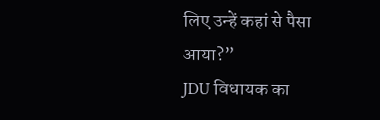लिए उन्हें कहां से पैसा आया?”
JDU विधायक का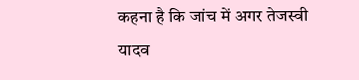कहना है कि जांच में अगर तेजस्वी यादव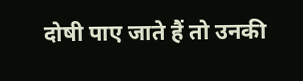दोषी पाए जाते हैं तो उनकी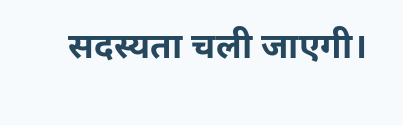सदस्यता चली जाएगी।